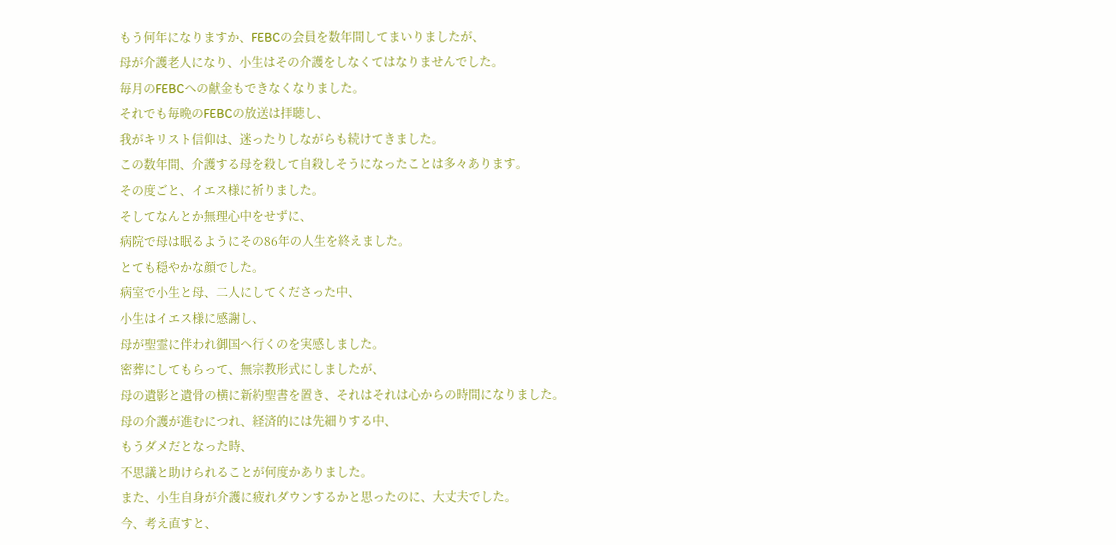もう何年になりますか、FEBCの会員を数年間してまいりましたが、
母が介護老人になり、小生はその介護をしなくてはなりませんでした。
毎月のFEBCへの献金もできなくなりました。
それでも毎晩のFEBCの放送は拝聴し、
我がキリスト信仰は、迷ったりしながらも続けてきました。
この数年間、介護する母を殺して自殺しそうになったことは多々あります。
その度ごと、イエス様に祈りました。
そしてなんとか無理心中をせずに、
病院で母は眠るようにその86年の人生を終えました。
とても穏やかな顔でした。
病室で小生と母、二人にしてくださった中、
小生はイエス様に感謝し、
母が聖霊に伴われ御国へ行くのを実感しました。
密葬にしてもらって、無宗教形式にしましたが、
母の遺影と遺骨の横に新約聖書を置き、それはそれは心からの時間になりました。
母の介護が進むにつれ、経済的には先細りする中、
もうダメだとなった時、
不思議と助けられることが何度かありました。
また、小生自身が介護に疲れダウンするかと思ったのに、大丈夫でした。
今、考え直すと、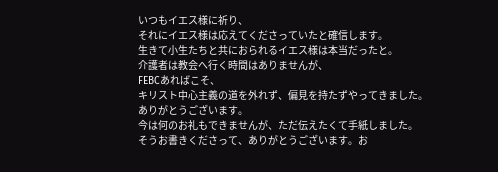いつもイエス様に祈り、
それにイエス様は応えてくださっていたと確信します。
生きて小生たちと共におられるイエス様は本当だったと。
介護者は教会へ行く時間はありませんが、
FEBCあればこそ、
キリスト中心主義の道を外れず、偏見を持たずやってきました。
ありがとうございます。
今は何のお礼もできませんが、ただ伝えたくて手紙しました。
そうお書きくださって、ありがとうございます。お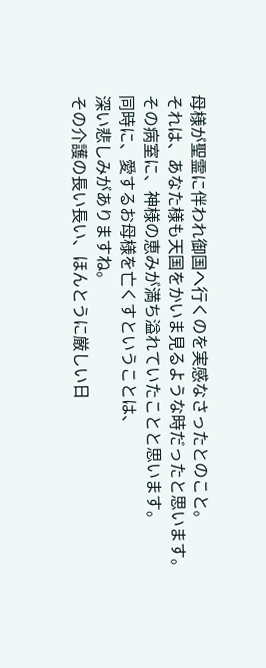母様が聖霊に伴われ御国へ行くのを実感なさったとのこと。
それは、あなた様も天国をかいま見るような時だったと思います。
その病室に、神様の恵みが満ち溢れていたことと思います。
同時に、愛するお母様を亡くすということは、
深い悲しみがありますね。
その介護の長い長い、ほんとうに厳しい日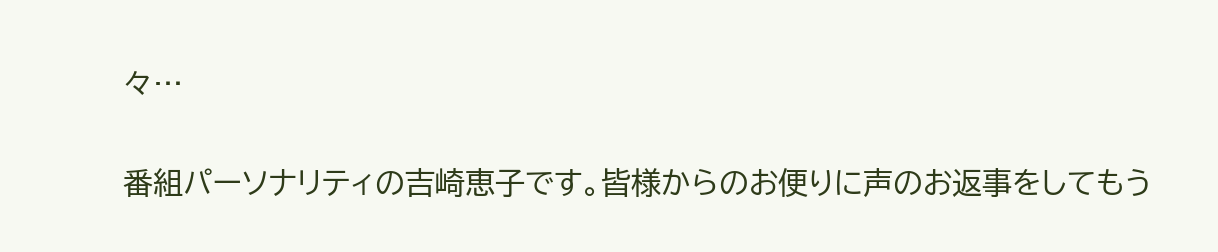々…


番組パーソナリティの吉崎恵子です。皆様からのお便りに声のお返事をしてもう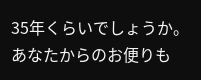35年くらいでしょうか。あなたからのお便りも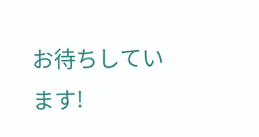お待ちしています!